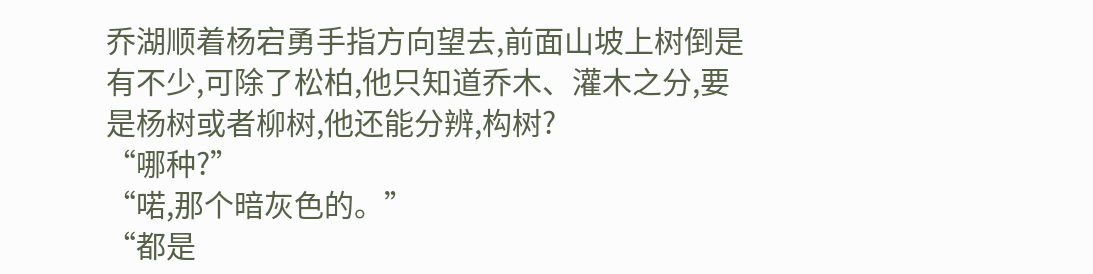乔湖顺着杨宕勇手指方向望去,前面山坡上树倒是有不少,可除了松柏,他只知道乔木、灌木之分,要是杨树或者柳树,他还能分辨,构树?
“哪种?”
“喏,那个暗灰色的。”
“都是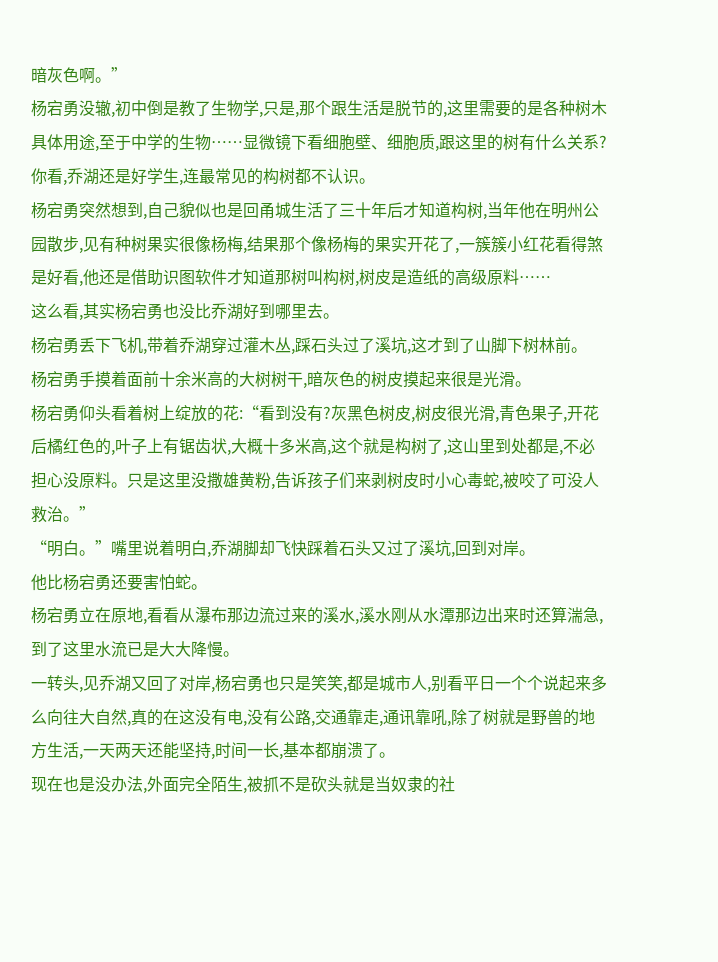暗灰色啊。”
杨宕勇没辙,初中倒是教了生物学,只是,那个跟生活是脱节的,这里需要的是各种树木具体用途,至于中学的生物……显微镜下看细胞壁、细胞质,跟这里的树有什么关系?你看,乔湖还是好学生,连最常见的构树都不认识。
杨宕勇突然想到,自己貌似也是回甬城生活了三十年后才知道构树,当年他在明州公园散步,见有种树果实很像杨梅,结果那个像杨梅的果实开花了,一簇簇小红花看得煞是好看,他还是借助识图软件才知道那树叫构树,树皮是造纸的高级原料……
这么看,其实杨宕勇也没比乔湖好到哪里去。
杨宕勇丢下飞机,带着乔湖穿过灌木丛,踩石头过了溪坑,这才到了山脚下树林前。
杨宕勇手摸着面前十余米高的大树树干,暗灰色的树皮摸起来很是光滑。
杨宕勇仰头看着树上绽放的花:“看到没有?灰黑色树皮,树皮很光滑,青色果子,开花后橘红色的,叶子上有锯齿状,大概十多米高,这个就是构树了,这山里到处都是,不必担心没原料。只是这里没撒雄黄粉,告诉孩子们来剥树皮时小心毒蛇,被咬了可没人救治。”
“明白。”嘴里说着明白,乔湖脚却飞快踩着石头又过了溪坑,回到对岸。
他比杨宕勇还要害怕蛇。
杨宕勇立在原地,看看从瀑布那边流过来的溪水,溪水刚从水潭那边出来时还算湍急,到了这里水流已是大大降慢。
一转头,见乔湖又回了对岸,杨宕勇也只是笑笑,都是城市人,别看平日一个个说起来多么向往大自然,真的在这没有电,没有公路,交通靠走,通讯靠吼,除了树就是野兽的地方生活,一天两天还能坚持,时间一长,基本都崩溃了。
现在也是没办法,外面完全陌生,被抓不是砍头就是当奴隶的社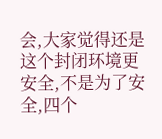会,大家觉得还是这个封闭环境更安全,不是为了安全,四个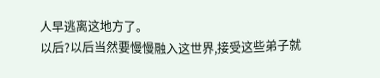人早逃离这地方了。
以后?以后当然要慢慢融入这世界,接受这些弟子就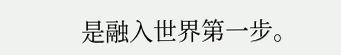是融入世界第一步。